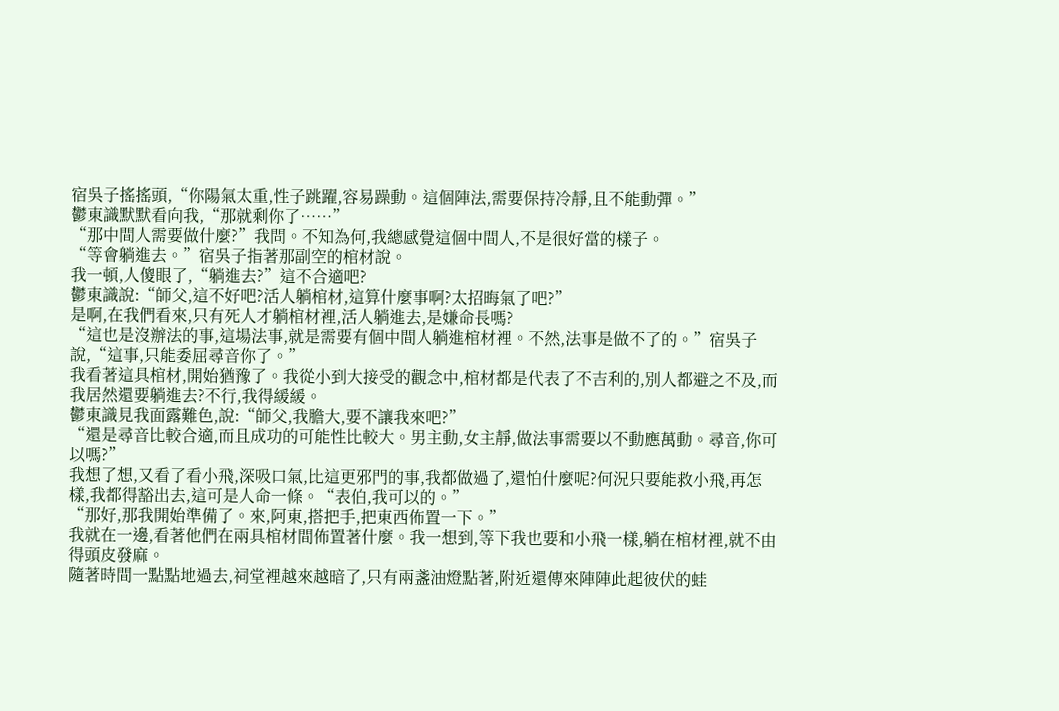宿吳子搖搖頭,“你陽氣太重,性子跳躍,容易躁動。這個陣法,需要保持冷靜,且不能動彈。”
鬱東識默默看向我,“那就剩你了……”
“那中間人需要做什麼?”我問。不知為何,我總感覺這個中間人,不是很好當的樣子。
“等會躺進去。”宿吳子指著那副空的棺材說。
我一頓,人傻眼了,“躺進去?”這不合適吧?
鬱東識說:“師父,這不好吧?活人躺棺材,這算什麼事啊?太招晦氣了吧?”
是啊,在我們看來,只有死人才躺棺材裡,活人躺進去,是嫌命長嗎?
“這也是沒辦法的事,這場法事,就是需要有個中間人躺進棺材裡。不然,法事是做不了的。”宿吳子說,“這事,只能委屈尋音你了。”
我看著這具棺材,開始猶豫了。我從小到大接受的觀念中,棺材都是代表了不吉利的,別人都避之不及,而我居然還要躺進去?不行,我得緩緩。
鬱東識見我面露難色,說:“師父,我膽大,要不讓我來吧?”
“還是尋音比較合適,而且成功的可能性比較大。男主動,女主靜,做法事需要以不動應萬動。尋音,你可以嗎?”
我想了想,又看了看小飛,深吸口氣,比這更邪門的事,我都做過了,還怕什麼呢?何況只要能救小飛,再怎樣,我都得豁出去,這可是人命一條。“表伯,我可以的。”
“那好,那我開始準備了。來,阿東,搭把手,把東西佈置一下。”
我就在一邊,看著他們在兩具棺材間佈置著什麼。我一想到,等下我也要和小飛一樣,躺在棺材裡,就不由得頭皮發麻。
隨著時間一點點地過去,祠堂裡越來越暗了,只有兩盞油燈點著,附近還傳來陣陣此起彼伏的蛙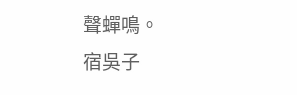聲蟬鳴。
宿吳子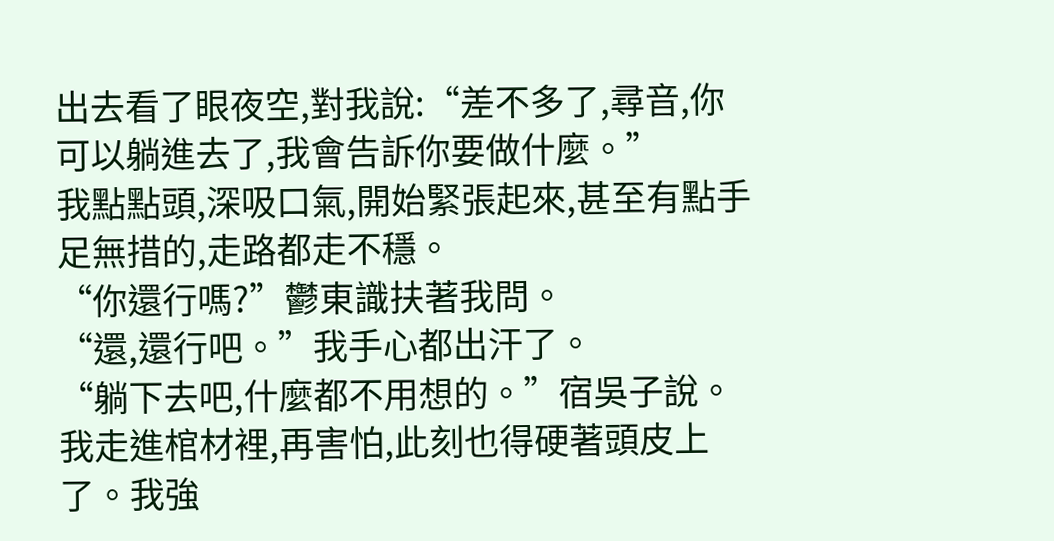出去看了眼夜空,對我說:“差不多了,尋音,你可以躺進去了,我會告訴你要做什麼。”
我點點頭,深吸口氣,開始緊張起來,甚至有點手足無措的,走路都走不穩。
“你還行嗎?”鬱東識扶著我問。
“還,還行吧。”我手心都出汗了。
“躺下去吧,什麼都不用想的。”宿吳子說。
我走進棺材裡,再害怕,此刻也得硬著頭皮上了。我強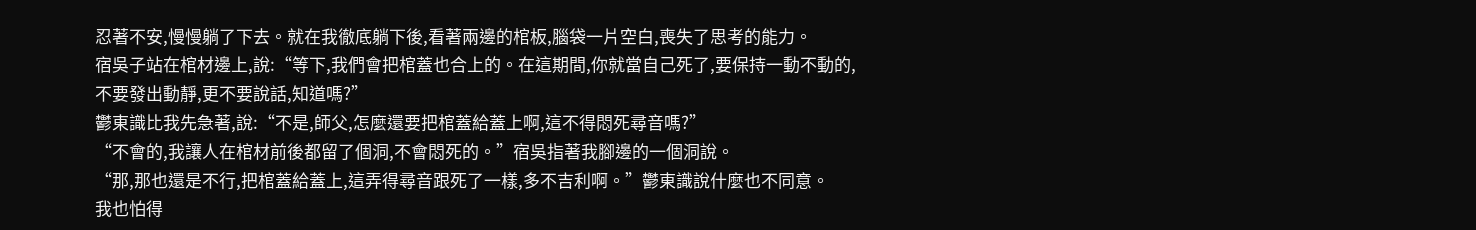忍著不安,慢慢躺了下去。就在我徹底躺下後,看著兩邊的棺板,腦袋一片空白,喪失了思考的能力。
宿吳子站在棺材邊上,說:“等下,我們會把棺蓋也合上的。在這期間,你就當自己死了,要保持一動不動的,不要發出動靜,更不要說話,知道嗎?”
鬱東識比我先急著,說:“不是,師父,怎麼還要把棺蓋給蓋上啊,這不得悶死尋音嗎?”
“不會的,我讓人在棺材前後都留了個洞,不會悶死的。”宿吳指著我腳邊的一個洞說。
“那,那也還是不行,把棺蓋給蓋上,這弄得尋音跟死了一樣,多不吉利啊。”鬱東識說什麼也不同意。
我也怕得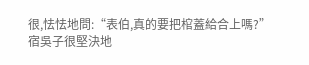很,怯怯地問:“表伯,真的要把棺蓋給合上嗎?”
宿吳子很堅決地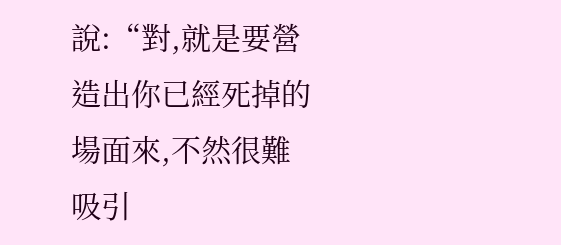說:“對,就是要營造出你已經死掉的場面來,不然很難吸引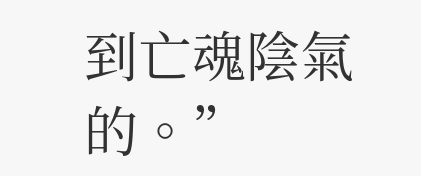到亡魂陰氣的。”